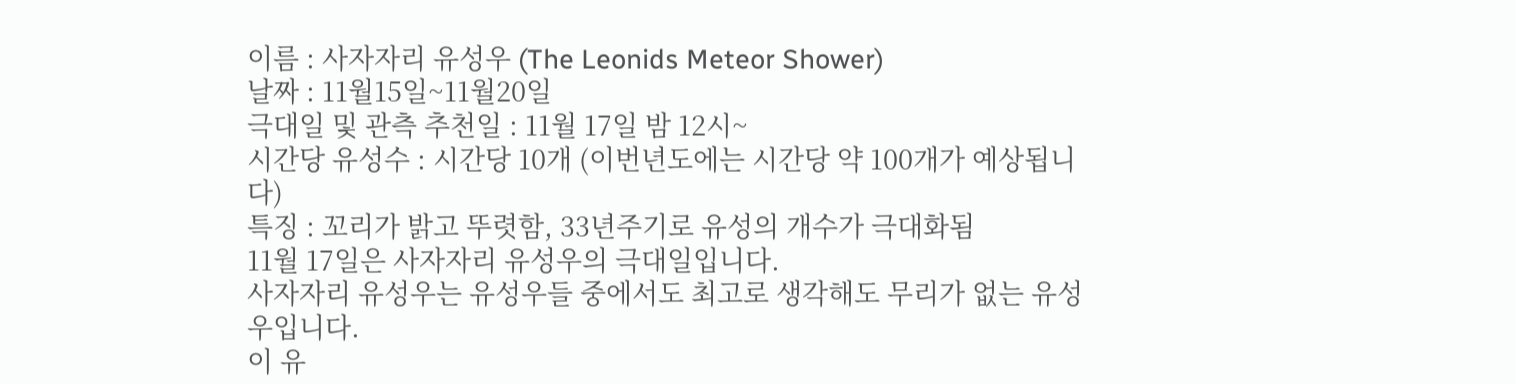이름 : 사자자리 유성우 (The Leonids Meteor Shower)
날짜 : 11월15일~11월20일
극대일 및 관측 추천일 : 11월 17일 밤 12시~
시간당 유성수 : 시간당 10개 (이번년도에는 시간당 약 100개가 예상됩니다)
특징 : 꼬리가 밝고 뚜렷함, 33년주기로 유성의 개수가 극대화됨
11월 17일은 사자자리 유성우의 극대일입니다.
사자자리 유성우는 유성우들 중에서도 최고로 생각해도 무리가 없는 유성우입니다.
이 유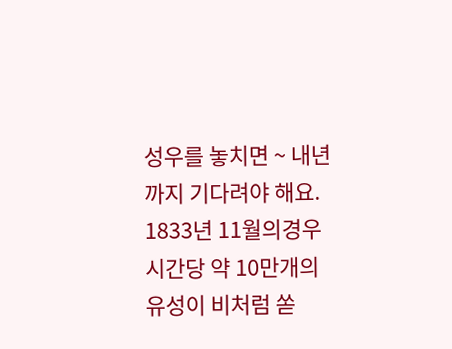성우를 놓치면 ~ 내년까지 기다려야 해요.
1833년 11월의경우 시간당 약 10만개의 유성이 비처럼 쏟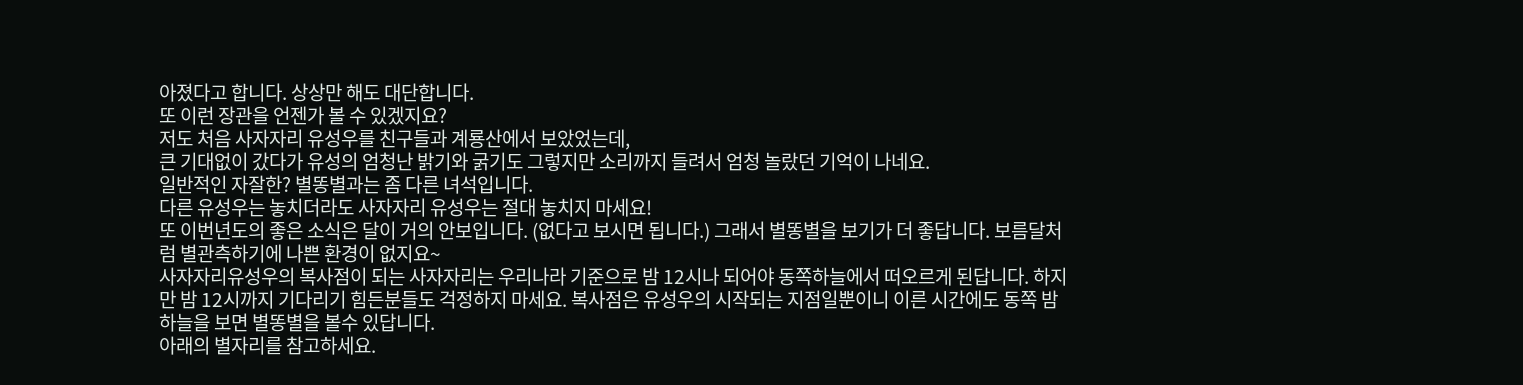아졌다고 합니다. 상상만 해도 대단합니다.
또 이런 장관을 언젠가 볼 수 있겠지요?
저도 처음 사자자리 유성우를 친구들과 계룡산에서 보았었는데,
큰 기대없이 갔다가 유성의 엄청난 밝기와 굵기도 그렇지만 소리까지 들려서 엄청 놀랐던 기억이 나네요.
일반적인 자잘한? 별똥별과는 좀 다른 녀석입니다.
다른 유성우는 놓치더라도 사자자리 유성우는 절대 놓치지 마세요!
또 이번년도의 좋은 소식은 달이 거의 안보입니다. (없다고 보시면 됩니다.) 그래서 별똥별을 보기가 더 좋답니다. 보름달처럼 별관측하기에 나쁜 환경이 없지요~
사자자리유성우의 복사점이 되는 사자자리는 우리나라 기준으로 밤 12시나 되어야 동쪽하늘에서 떠오르게 된답니다. 하지만 밤 12시까지 기다리기 힘든분들도 걱정하지 마세요. 복사점은 유성우의 시작되는 지점일뿐이니 이른 시간에도 동쪽 밤하늘을 보면 별똥별을 볼수 있답니다.
아래의 별자리를 참고하세요.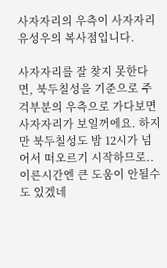사자자리의 우측이 사자자리유성우의 복사점입니다.

사자자리를 잘 찾지 못한다면, 북두칠성을 기준으로 주걱부분의 우측으로 가다보면 사자자리가 보일꺼에요. 하지만 북두칠성도 밤 12시가 넘어서 떠오르기 시작하므로.. 이른시간엔 큰 도움이 안될수도 있겠네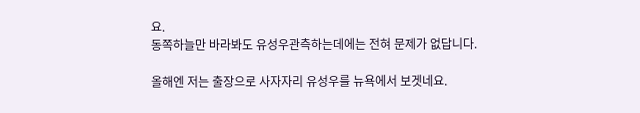요.
동쪽하늘만 바라봐도 유성우관측하는데에는 전혀 문제가 없답니다.

올해엔 저는 출장으로 사자자리 유성우를 뉴욕에서 보겟네요.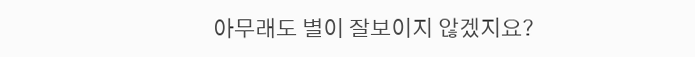아무래도 별이 잘보이지 않겠지요?